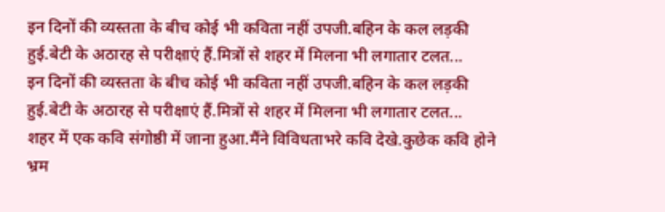इन दिनों की व्यस्तता के बीच कोई भी कविता नहीं उपजी.बहिन के कल लड़की हुई.बेटी के अठारह से परीक्षाएं हैं.मित्रों से शहर में मिलना भी लगातार टलत...
इन दिनों की व्यस्तता के बीच कोई भी कविता नहीं उपजी.बहिन के कल लड़की हुई.बेटी के अठारह से परीक्षाएं हैं.मित्रों से शहर में मिलना भी लगातार टलत...
शहर में एक कवि संगोष्ठी में जाना हुआ.मैंने विविधताभरे कवि देखे.कुछेक कवि होने भ्रम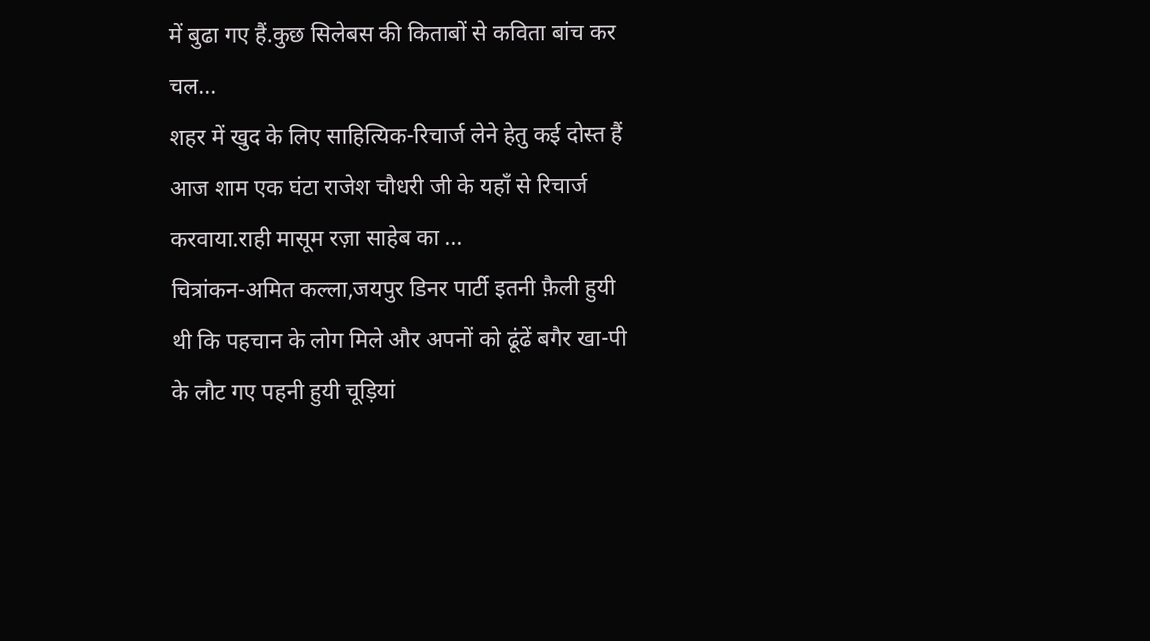में बुढा गए हैं.कुछ सिलेबस की किताबों से कविता बांच कर चल...
शहर में खुद के लिए साहित्यिक-रिचार्ज लेने हेतु कई दोस्त हैं आज शाम एक घंटा राजेश चौधरी जी के यहाँ से रिचार्ज करवाया.राही मासूम रज़ा साहेब का ...
चित्रांकन-अमित कल्ला,जयपुर डिनर पार्टी इतनी फ़ैली हुयी थी कि पहचान के लोग मिले और अपनों को ढूंढें बगैर खा-पी के लौट गए पहनी हुयी चूड़ियां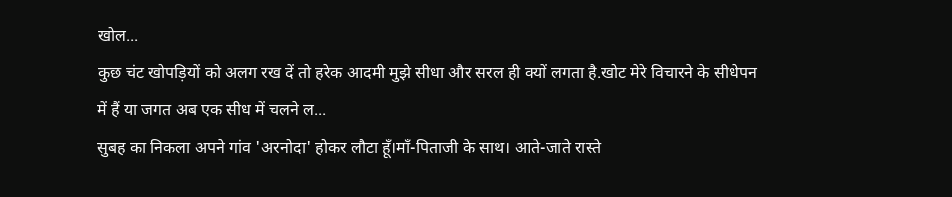खोल...
कुछ चंट खोपड़ियों को अलग रख दें तो हरेक आदमी मुझे सीधा और सरल ही क्यों लगता है.खोट मेरे विचारने के सीधेपन में हैं या जगत अब एक सीध में चलने ल...
सुबह का निकला अपने गांव 'अरनोदा' होकर लौटा हूँ।माँ-पिताजी के साथ। आते-जाते रास्ते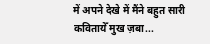में अपने देखे में मैंने बहुत सारी कवितायेँ मुख ज़बा...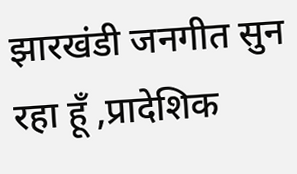झारखंडी जनगीत सुन रहा हूँ ,प्रादेशिक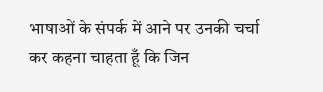भाषाओं के संपर्क में आने पर उनकी चर्चा कर कहना चाहता हूँ कि जिन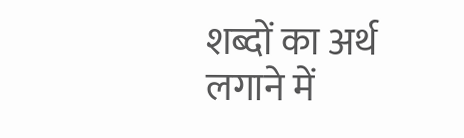शब्दों का अर्थ लगाने में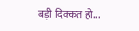बड़ी दिक्कत हो...